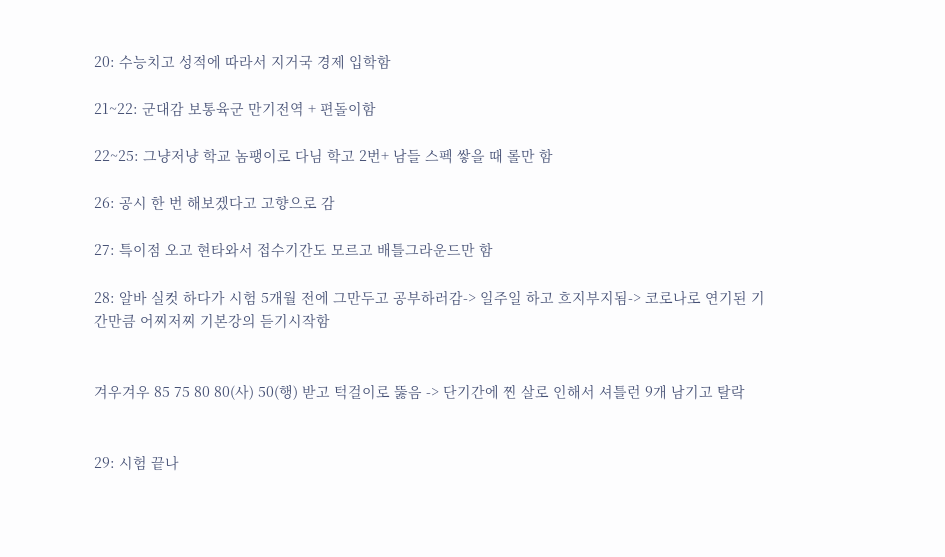20: 수능치고 성적에 따라서 지거국 경제 입학함

21~22: 군대감 보통육군 만기전역 + 편돌이함

22~25: 그냥저냥 학교 놈팽이로 다님 학고 2번+ 남들 스펙 쌓을 때 롤만 함

26: 공시 한 번 해보겠다고 고향으로 감

27: 특이점 오고 현타와서 접수기간도 모르고 배틀그라운드만 함

28: 알바 실컷 하다가 시험 5개월 전에 그만두고 공부하러감-> 일주일 하고 흐지부지됨-> 코로나로 연기된 기간만큼 어찌저찌 기본강의 듣기시작함


겨우겨우 85 75 80 80(사) 50(행) 받고 턱걸이로 뚫음 -> 단기간에 찐 살로 인해서 셔틀런 9개 남기고 탈락


29: 시험 끝나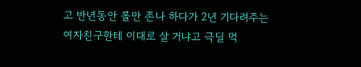고 반년동안 롤만 존나 하다가 2년 기다려주는 여자친구한테 이대로 살 거냐고 극딜 먹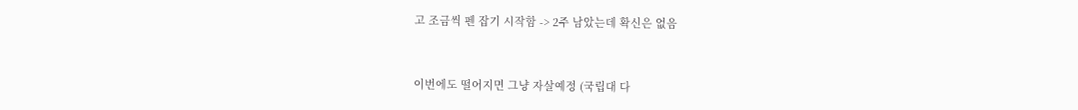고 조금씩 펜 잡기 시작함 -> 2주 남았는데 확신은 없음


이번에도 떨어지면 그냥 자살예정 (국립대 다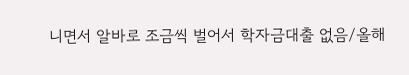니면서 알바로 조금씩 벌어서 학자금대출 없음/올해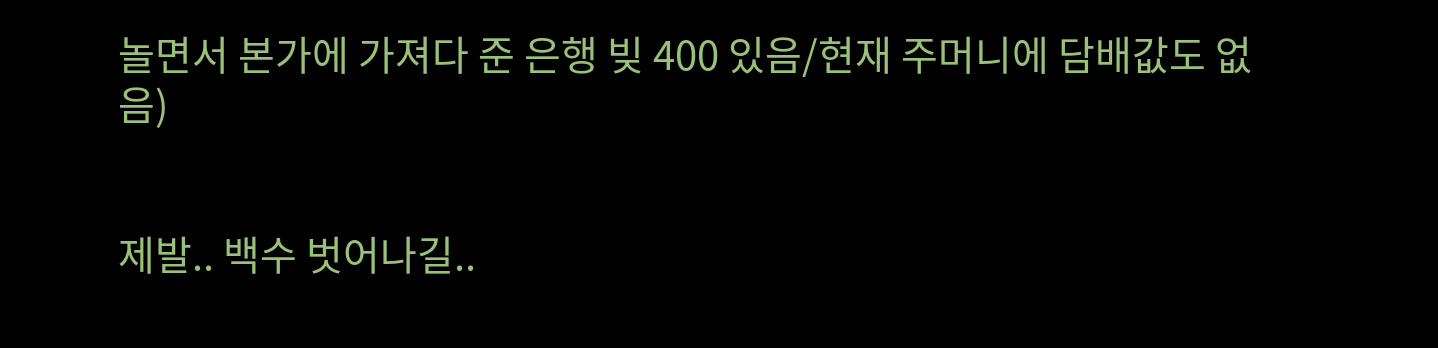놀면서 본가에 가져다 준 은행 빚 400 있음/현재 주머니에 담배값도 없음)


제발.. 백수 벗어나길..